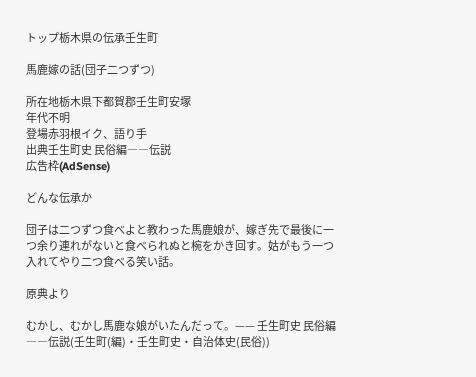トップ栃木県の伝承壬生町

馬鹿嫁の話(団子二つずつ)

所在地栃木県下都賀郡壬生町安塚
年代不明
登場赤羽根イク、語り手
出典壬生町史 民俗編――伝説
広告枠(AdSense)

どんな伝承か

団子は二つずつ食べよと教わった馬鹿娘が、嫁ぎ先で最後に一つ余り連れがないと食べられぬと椀をかき回す。姑がもう一つ入れてやり二つ食べる笑い話。

原典より

むかし、むかし馬鹿な娘がいたんだって。—— 壬生町史 民俗編――伝説(壬生町(編)・壬生町史・自治体史(民俗))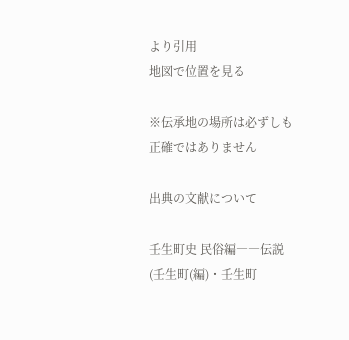より引用
地図で位置を見る

※伝承地の場所は必ずしも正確ではありません

出典の文献について

壬生町史 民俗編――伝説(壬生町(編)・壬生町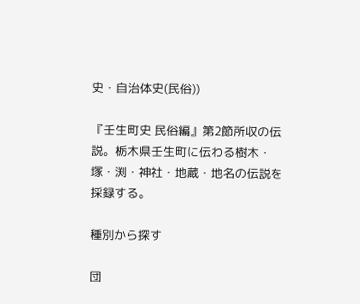史・自治体史(民俗))

『壬生町史 民俗編』第2節所収の伝説。栃木県壬生町に伝わる樹木・塚・渕・神社・地蔵・地名の伝説を採録する。

種別から探す

団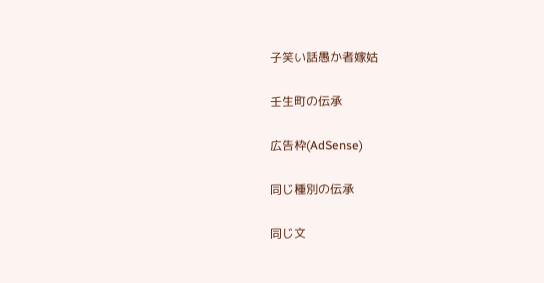子笑い話愚か者嫁姑

壬生町の伝承

広告枠(AdSense)

同じ種別の伝承

同じ文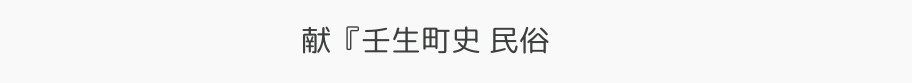献『壬生町史 民俗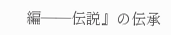編――伝説』の伝承